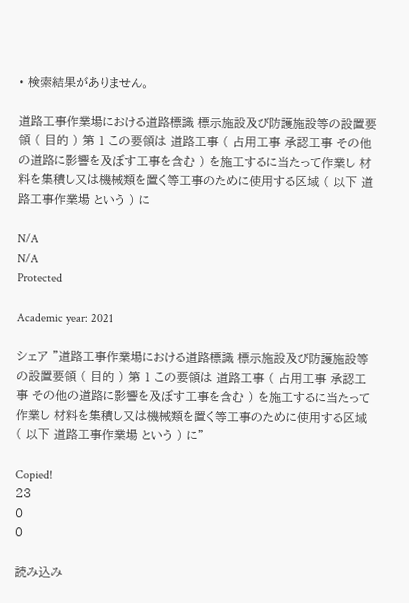• 検索結果がありません。

道路工事作業場における道路標識 標示施設及び防護施設等の設置要領 ( 目的 ) 第 1 この要領は 道路工事 ( 占用工事 承認工事 その他の道路に影響を及ぼす工事を含む ) を施工するに当たって作業し 材料を集積し又は機械類を置く等工事のために使用する区域 ( 以下 道路工事作業場 という ) に

N/A
N/A
Protected

Academic year: 2021

シェア "道路工事作業場における道路標識 標示施設及び防護施設等の設置要領 ( 目的 ) 第 1 この要領は 道路工事 ( 占用工事 承認工事 その他の道路に影響を及ぼす工事を含む ) を施工するに当たって作業し 材料を集積し又は機械類を置く等工事のために使用する区域 ( 以下 道路工事作業場 という ) に"

Copied!
23
0
0

読み込み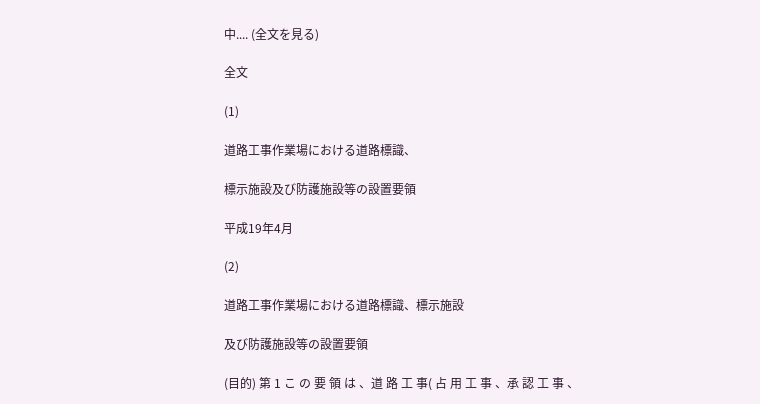中.... (全文を見る)

全文

(1)

道路工事作業場における道路標識、

標示施設及び防護施設等の設置要領

平成19年4月

(2)

道路工事作業場における道路標識、標示施設

及び防護施設等の設置要領

(目的) 第 1 こ の 要 領 は 、道 路 工 事( 占 用 工 事 、承 認 工 事 、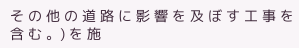そ の 他 の 道 路 に 影 響 を 及 ぼ す 工 事 を 含 む 。) を 施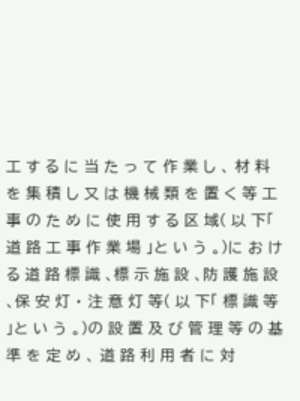工 す る に 当 た っ て 作 業 し 、 材 料 を 集 積 し 又 は 機 械 類 を 置 く 等 工 事 の た め に 使 用 す る 区 域( 以 下「 道 路 工 事 作 業 場 」と い う 。)に お け る 道 路 標 識 、標 示 施 設 、防 護 施 設 、保 安 灯 ・ 注 意 灯 等( 以 下「 標 識 等 」と い う 。)の 設 置 及 び 管 理 等 の 基 準 を 定 め 、 道 路 利 用 者 に 対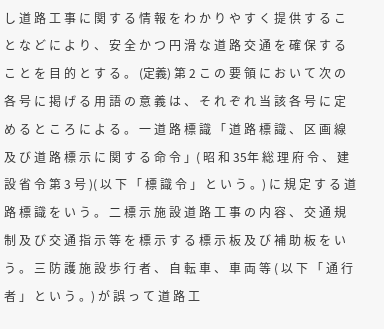し 道 路 工 事 に 関 す る 情 報 を わ か り や す く 提 供 す る こ と な ど に よ り 、 安 全 か つ 円 滑 な 道 路 交 通 を 確 保 す る こ と を 目 的 と す る 。 (定義) 第 2 こ の 要 領 に お い て 次 の 各 号 に 掲 げ る 用 語 の 意 義 は 、 そ れ ぞ れ 当 該 各 号 に 定 め る と こ ろ に よ る 。 一 道 路 標 識 「 道 路 標 識 、 区 画 線 及 び 道 路 標 示 に 関 す る 命 令 」( 昭 和 35年 総 理 府 令 、 建 設 省 令 第 3 号 )( 以 下 「 標 識 令 」 と い う 。) に 規 定 す る 道 路 標 識 を い う 。 二 標 示 施 設 道 路 工 事 の 内 容 、 交 通 規 制 及 び 交 通 指 示 等 を 標 示 す る 標 示 板 及 び 補 助 板 を い う 。 三 防 護 施 設 歩 行 者 、 自 転 車 、 車 両 等 ( 以 下 「 通 行 者 」 と い う 。) が 誤 っ て 道 路 工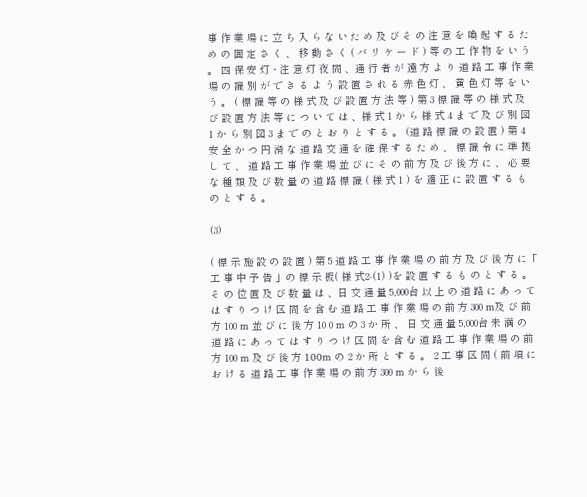事 作 業 場 に 立 ち 入 ら な い た め 及 び そ の 注 意 を 喚 起 す る た め の 固 定 さ く 、 移 動 さ く ( バ リ ケ ー ド ) 等 の 工 作 物 を い う 。 四 保 安 灯・注 意 灯 夜 間 、通 行 者 が 遠 方 よ り 道 路 工 事 作 業 場 の 識 別 が で き る よ う 設 置 さ れ る 赤 色 灯 、 黄 色 灯 等 を い う 。 ( 標 識 等 の 様 式 及 び 設 置 方 法 等 ) 第 3 標 識 等 の 様 式 及 び 設 置 方 法 等 に つ い て は 、様 式 1 か ら 様 式 4 ま で 及 び 別 図 1 か ら 別 図 3 ま で の と お り と す る 。 (道 路 標 識 の 設 置 ) 第 4 安 全 か つ 円 滑 な 道 路 交 通 を 確 保 す る た め 、 標 識 令 に 準 拠 し て 、 道 路 工 事 作 業 場 並 び に そ の 前 方 及 び 後 方 に 、 必 要 な 種 類 及 び 数 量 の 道 路 標 識 ( 様 式 1 ) を 適 正 に 設 置 す る も の と す る 。

(3)

( 標 示 施 設 の 設 置 ) 第 5 道 路 工 事 作 業 場 の 前 方 及 び 後 方 に「 工 事 中 予 告 」の 標 示 板( 様 式2-(1) )を 設 置 す る も の と す る 。 そ の 位 置 及 び 数 量 は 、日 交 通 量 5,000台 以 上 の 道 路 に あ っ て は す り つ け 区 間 を 含 む 道 路 工 事 作 業 場 の 前 方 300 m及 び 前 方 100 m 並 び に 後 方 10 0 m の 3 か 所 、 日 交 通 量 5,000台 未 満 の 道 路 に あ っ て は す り つ け 区 間 を 含 む 道 路 工 事 作 業 場 の 前 方 100 m 及 び 後 方 100m の 2 か 所 と す る 。 2 工 事 区 間 ( 前 項 に お け る 道 路 工 事 作 業 場 の 前 方 300 m か ら 後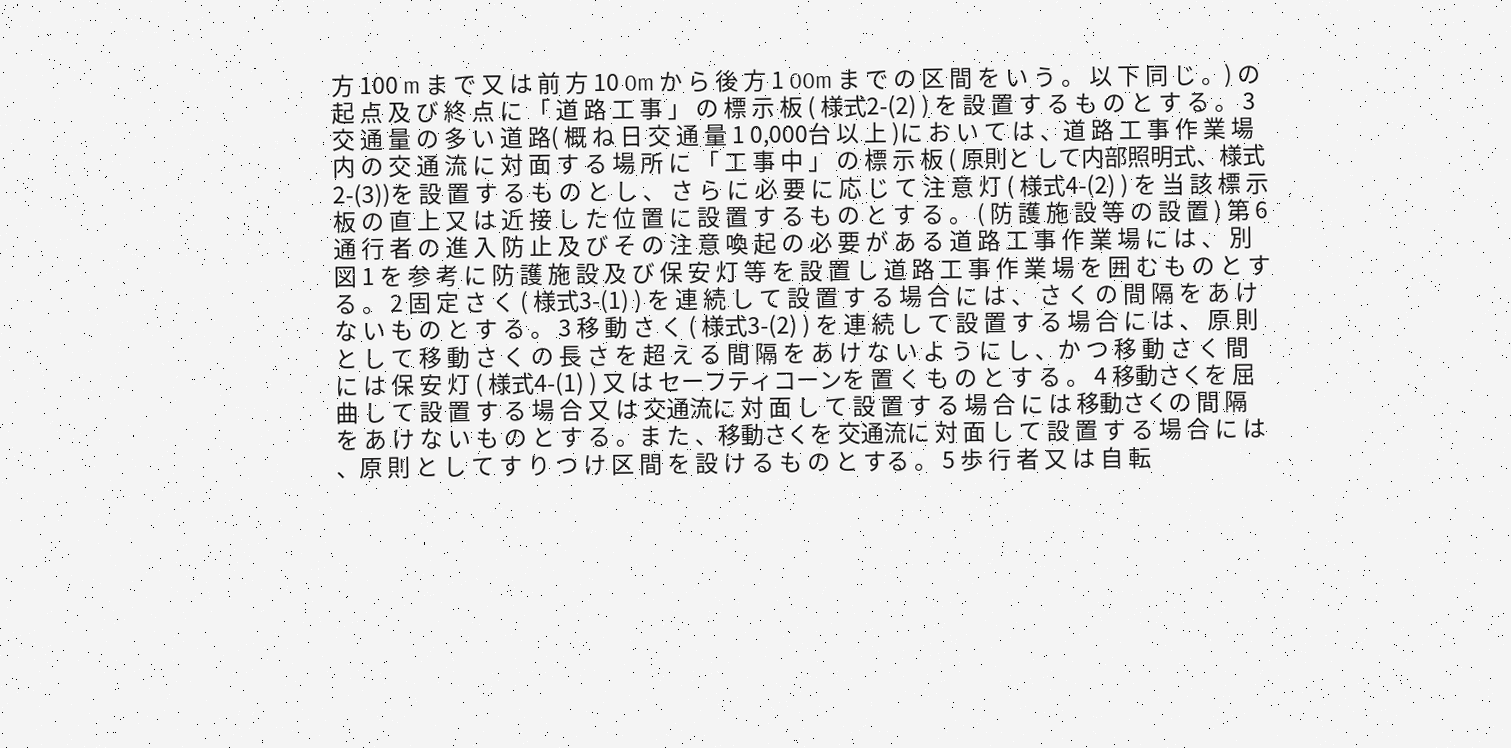方 100 m ま で 又 は 前 方 10 0m か ら 後 方 1 00m ま で の 区 間 を い う 。 以 下 同 じ 。) の 起 点 及 び 終 点 に 「 道 路 工 事 」 の 標 示 板 ( 様式2-(2) ) を 設 置 す る も の と す る 。 3 交 通 量 の 多 い 道 路( 概 ね 日 交 通 量 1 0,000台 以 上 )に お い て は 、道 路 工 事 作 業 場 内 の 交 通 流 に 対 面 す る 場 所 に 「 工 事 中 」 の 標 示 板 ( 原則と して内部照明式、様式2-(3))を 設 置 す る も の と し 、 さ ら に 必 要 に 応 じ て 注 意 灯 ( 様式4-(2) ) を 当 該 標 示 板 の 直 上 又 は 近 接 し た 位 置 に 設 置 す る も の と す る 。 ( 防 護 施 設 等 の 設 置 ) 第 6 通 行 者 の 進 入 防 止 及 び そ の 注 意 喚 起 の 必 要 が あ る 道 路 工 事 作 業 場 に は 、 別 図 1 を 参 考 に 防 護 施 設 及 び 保 安 灯 等 を 設 置 し 道 路 工 事 作 業 場 を 囲 む も の と す る 。 2 固 定 さ く ( 様式3-(1) ) を 連 続 し て 設 置 す る 場 合 に は 、 さ く の 間 隔 を あ け な い も の と す る 。 3 移 動 さ く ( 様式3-(2) ) を 連 続 し て 設 置 す る 場 合 に は 、 原 則 と し て 移 動 さ く の 長 さ を 超 え る 間 隔 を あ け な い よ う に し 、か つ 移 動 さ く 間 に は 保 安 灯 ( 様式4-(1) ) 又 は セーフティコーンを 置 く も の と す る 。 4 移動さくを 屈 曲 し て 設 置 す る 場 合 又 は 交通流に 対 面 し て 設 置 す る 場 合 に は 移動さくの 間 隔 を あ け な い も の と す る 。ま た 、移動さくを 交通流に 対 面 し て 設 置 す る 場 合 に は 、原 則 と し て す り つ け 区 間 を 設 け る も の と する 。 5 歩 行 者 又 は 自 転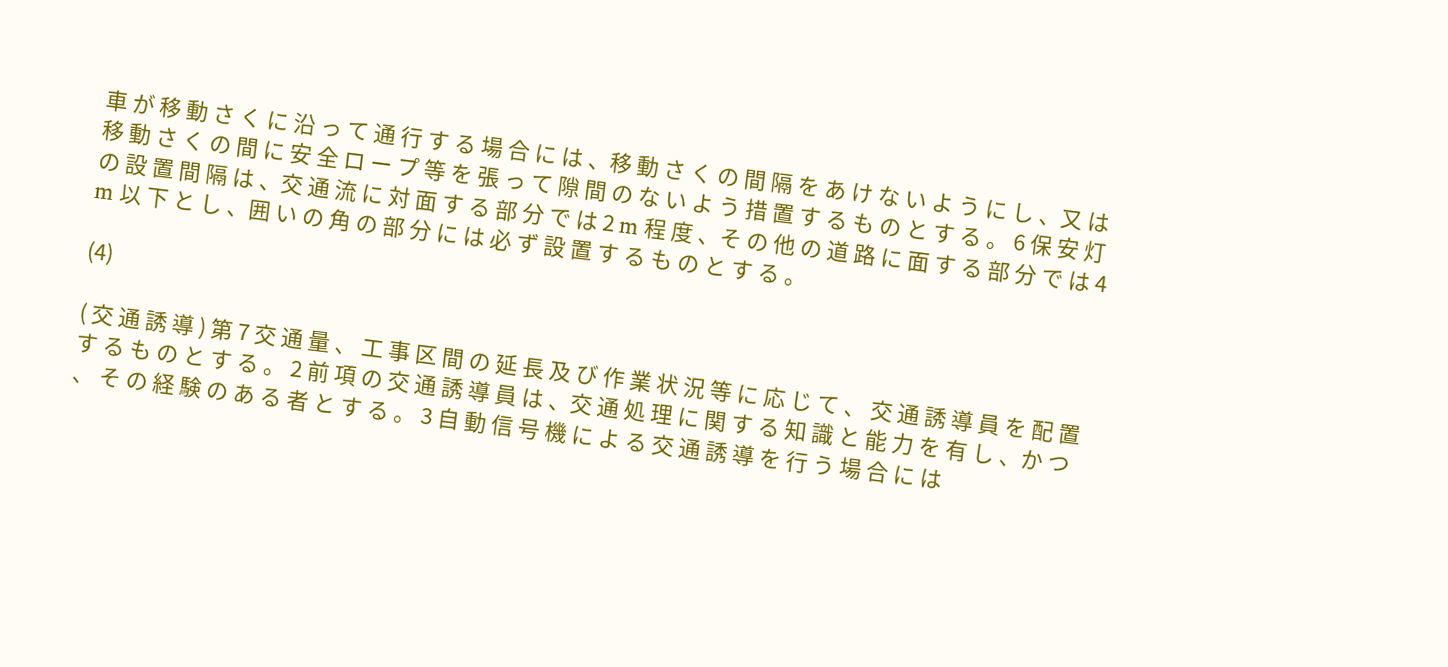車 が 移 動 さ く に 沿 っ て 通 行 す る 場 合 に は 、移 動 さ く の 間 隔 を あ け な い よ う に し 、又 は 移 動 さ く の 間 に 安 全 ロ ー プ 等 を 張 っ て 隙 間 の な い よ う 措 置 す る も の と す る 。 6 保 安 灯 の 設 置 間 隔 は 、交 通 流 に 対 面 す る 部 分 で は 2 m 程 度 、そ の 他 の 道 路 に 面 す る 部 分 で は 4 m 以 下 と し 、囲 い の 角 の 部 分 に は 必 ず 設 置 す る も の と す る 。

(4)

( 交 通 誘 導 ) 第 7 交 通 量 、 工 事 区 間 の 延 長 及 び 作 業 状 況 等 に 応 じ て 、 交 通 誘 導 員 を 配 置 す る も の と す る 。 2 前 項 の 交 通 誘 導 員 は 、交 通 処 理 に 関 す る 知 識 と 能 力 を 有 し 、か つ 、 そ の 経 験 の あ る 者 と す る 。 3 自 動 信 号 機 に よ る 交 通 誘 導 を 行 う 場 合 に は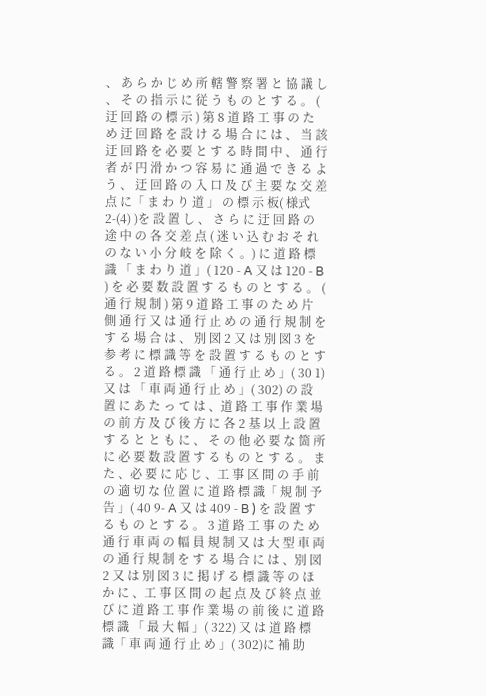、 あ ら か じ め 所 轄 警 察 署 と 協 議 し 、 そ の 指 示 に 従 う も の と す る 。 ( 迂 回 路 の 標 示 ) 第 8 道 路 工 事 の た め 迂 回 路 を 設 け る 場 合 に は 、 当 該 迂 回 路 を 必 要 と す る 時 間 中 、 通 行 者 が 円 滑 か つ 容 易 に 通 過 で き る よ う 、 迂 回 路 の 入 口 及 び 主 要 な 交 差 点 に「 ま わ り 道 」 の 標 示 板( 様式2-(4) )を 設 置 し 、 さ ら に 迂 回 路 の 途 中 の 各 交 差 点 ( 迷 い 込 む お そ れ の な い 小 分 岐 を 除 く 。) に 道 路 標 識 「 ま わ り 道 」( 120 - A 又 は 120 - B ) を 必 要 数 設 置 す る も の と す る 。 ( 通 行 規 制 ) 第 9 道 路 工 事 の た め 片 側 通 行 又 は 通 行 止 め の 通 行 規 制 を す る 場 合 は 、 別 図 2 又 は 別 図 3 を 参 考 に 標 識 等 を 設 置 す る も の と す る 。 2 道 路 標 識 「 通 行 止 め 」( 30 1) 又 は 「 車 両 通 行 止 め 」( 302) の 設 置 に あ た っ て は 、道 路 工 事 作 業 場 の 前 方 及 び 後 方 に 各 2 基 以 上 設 置 す る と と も に 、 そ の 他 必 要 な 箇 所 に 必 要 数 設 置 す る も の と す る 。 ま た 、必 要 に 応 じ 、工 事 区 間 の 手 前 の 適 切 な 位 置 に 道 路 標 識「 規 制 予 告 」( 40 9- A 又 は 409 - B ) を 設 置 す る も の と す る 。 3 道 路 工 事 の た め 通 行 車 両 の 幅 員 規 制 又 は 大 型 車 両 の 通 行 規 制 を す る 場 合 に は 、別 図 2 又 は 別 図 3 に 掲 げ る 標 識 等 の ほ か に 、工 事 区 間 の 起 点 及 び 終 点 並 び に 道 路 工 事 作 業 場 の 前 後 に 道 路 標 識 「 最 大 幅 」( 322) 又 は 道 路 標 識「 車 両 通 行 止 め 」( 302)に 補 助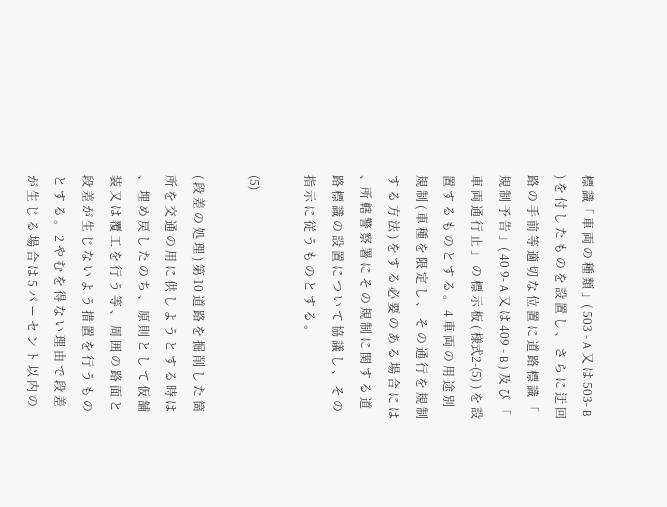標 識「 車 両 の 種 類 」( 503 - A 又 は 503- B ) を 付 し た も の を 設 置 し 、 さ ら に 迂 回 路 の 手 前 等 適 切 な 位 置 に 道 路 標 識 「 規 制 予 告 」( 40 9- A 又 は 409 - B ) 及 び 「 車 両 通 行 止 」 の 標 示 板 ( 様式2-(5) ) を 設 置 す る も の と す る 。 4 車 両 の 用 途 別 規 制 ( 車 種 を 限 定 し 、 そ の 通 行 を 規 制 す る 方 法 ) を す る 必 要 の あ る 場 合 に は 、所 轄 警 察 署 に そ の 規 制 に 関 す る 道 路 標 識 の 設 置 に つ い て 協 議 し 、 そ の 指 示 に 従 う も の と す る 。

(5)

( 段 差 の 処 理 ) 第 10 道 路 を 掘 削 し た 箇 所 を 交 通 の 用 に 供 し よ う と す る 時 は 、 埋 め 戻 し た の ち 、 原 則 と し て 仮 舗 装 又 は 覆 工 を 行 う 等 、 周 囲 の 路 面 と 段 差 が 生 じ な い よ う 措 置 を 行 う も の と す る 。 2 や む を 得 な い 理 由 で 段 差 が 生 じ る 場 合 は 5 パ ー セ ン ト 以 内 の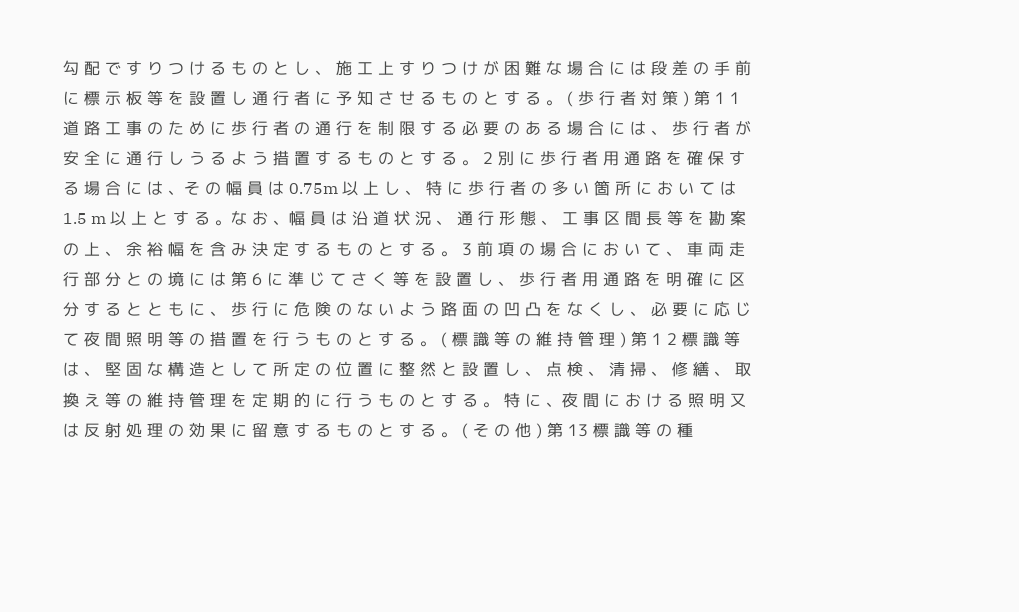勾 配 で す り つ け る も の と し 、 施 工 上 す り つ け が 困 難 な 場 合 に は 段 差 の 手 前 に 標 示 板 等 を 設 置 し 通 行 者 に 予 知 さ せ る も の と す る 。 ( 歩 行 者 対 策 ) 第 1 1 道 路 工 事 の た め に 歩 行 者 の 通 行 を 制 限 す る 必 要 の あ る 場 合 に は 、 歩 行 者 が 安 全 に 通 行 し う る よ う 措 置 す る も の と す る 。 2 別 に 歩 行 者 用 通 路 を 確 保 す る 場 合 に は 、そ の 幅 員 は 0.75m 以 上 し 、 特 に 歩 行 者 の 多 い 箇 所 に お い て は 1.5 m 以 上 と す る 。な お 、幅 員 は 沿 道 状 況 、 通 行 形 態 、 工 事 区 間 長 等 を 勘 案 の 上 、 余 裕 幅 を 含 み 決 定 す る も の と す る 。 3 前 項 の 場 合 に お い て 、 車 両 走 行 部 分 と の 境 に は 第 6 に 準 じ て さ く 等 を 設 置 し 、 歩 行 者 用 通 路 を 明 確 に 区 分 す る と と も に 、 歩 行 に 危 険 の な い よ う 路 面 の 凹 凸 を な く し 、 必 要 に 応 じ て 夜 間 照 明 等 の 措 置 を 行 う も の と す る 。 ( 標 識 等 の 維 持 管 理 ) 第 1 2 標 識 等 は 、 堅 固 な 構 造 と し て 所 定 の 位 置 に 整 然 と 設 置 し 、 点 検 、 清 掃 、 修 繕 、 取 換 え 等 の 維 持 管 理 を 定 期 的 に 行 う も の と す る 。 特 に 、夜 間 に お け る 照 明 又 は 反 射 処 理 の 効 果 に 留 意 す る も の と す る 。 ( そ の 他 ) 第 13 標 識 等 の 種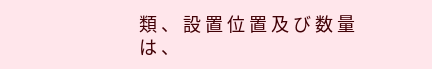類 、 設 置 位 置 及 び 数 量 は 、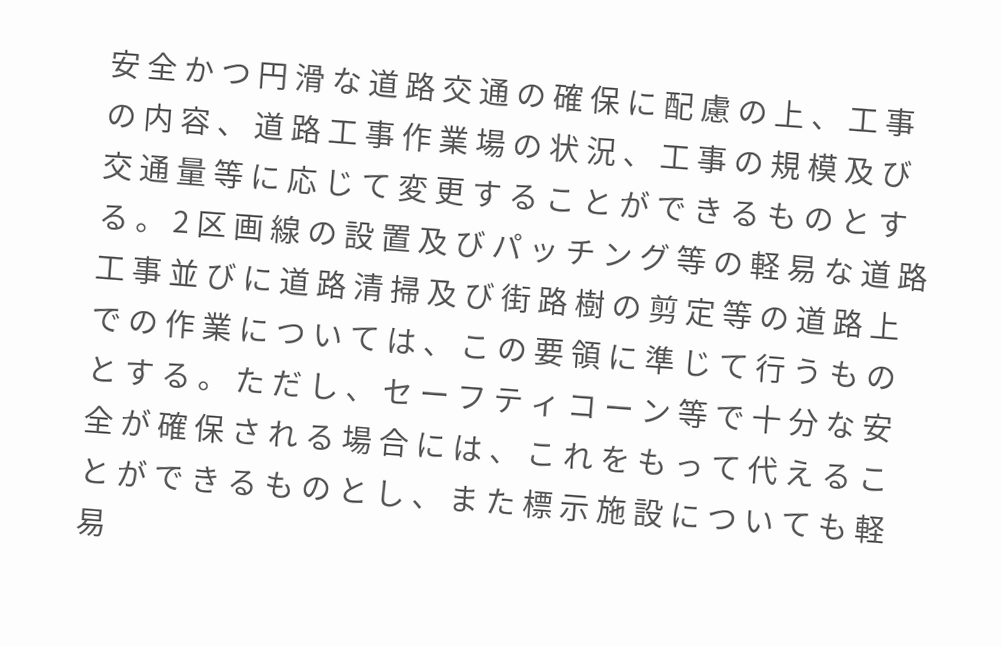安 全 か つ 円 滑 な 道 路 交 通 の 確 保 に 配 慮 の 上 、 工 事 の 内 容 、 道 路 工 事 作 業 場 の 状 況 、 工 事 の 規 模 及 び 交 通 量 等 に 応 じ て 変 更 す る こ と が で き る も の と す る 。 2 区 画 線 の 設 置 及 び パ ッ チ ン グ 等 の 軽 易 な 道 路 工 事 並 び に 道 路 清 掃 及 び 街 路 樹 の 剪 定 等 の 道 路 上 で の 作 業 に つ い て は 、 こ の 要 領 に 準 じ て 行 う も の と す る 。 た だ し 、 セ ー フ テ ィ コ ー ン 等 で 十 分 な 安 全 が 確 保 さ れ る 場 合 に は 、 こ れ を も っ て 代 え る こ と が で き る も の と し 、 ま た 標 示 施 設 に つ い て も 軽 易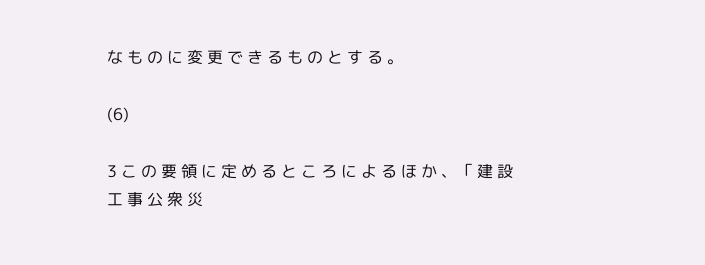な も の に 変 更 で き る も の と す る 。

(6)

3 こ の 要 領 に 定 め る と こ ろ に よ る ほ か 、「 建 設 工 事 公 衆 災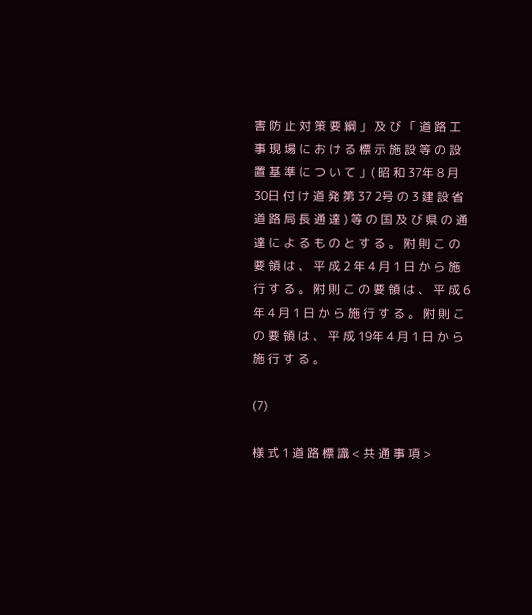害 防 止 対 策 要 綱 」 及 び 「 道 路 工 事 現 場 に お け る 標 示 施 設 等 の 設 置 基 準 に つ い て 」( 昭 和 37年 8 月 30日 付 け 道 発 第 37 2号 の 3 建 設 省 道 路 局 長 通 達 ) 等 の 国 及 び 県 の 通 達 に よ る も の と す る 。 附 則 こ の 要 領 は 、 平 成 2 年 4 月 1 日 か ら 施 行 す る 。 附 則 こ の 要 領 は 、 平 成 6 年 4 月 1 日 か ら 施 行 す る 。 附 則 こ の 要 領 は 、 平 成 19年 4 月 1 日 か ら 施 行 す る 。

(7)

様 式 1 道 路 標 識 < 共 通 事 項 >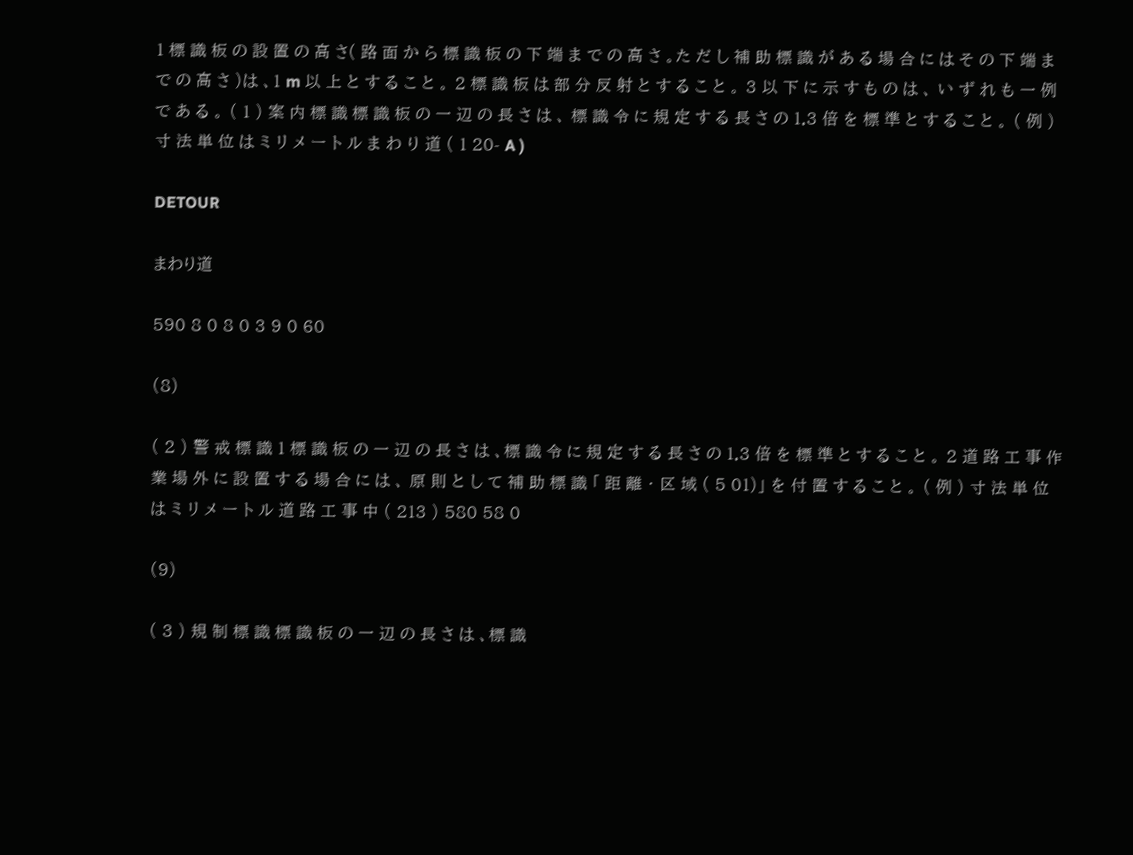1 標 識 板 の 設 置 の 高 さ( 路 面 か ら 標 識 板 の 下 端 ま で の 高 さ 。た だ し 補 助 標 識 が あ る 場 合 に は そ の 下 端 ま で の 高 さ )は 、1 m 以 上 と す る こ と 。 2 標 識 板 は 部 分 反 射 と す る こ と 。 3 以 下 に 示 す も の は 、 い ず れ も 一 例 で あ る 。 ( 1 ) 案 内 標 識 標 識 板 の 一 辺 の 長 さ は 、 標 識 令 に 規 定 す る 長 さ の 1.3 倍 を 標 準 と す る こ と 。 ( 例 ) 寸 法 単 位 は ミ リ メ ー ト ル ま わ り 道 ( 1 20- A )

DETOUR

まわり道

590 8 0 8 0 3 9 0 60

(8)

( 2 ) 警 戒 標 識 1 標 識 板 の 一 辺 の 長 さ は 、標 識 令 に 規 定 す る 長 さ の 1.3 倍 を 標 準 と す る こ と 。 2 道 路 工 事 作 業 場 外 に 設 置 す る 場 合 に は 、 原 則 と し て 補 助 標 識 「 距 離 ・ 区 域 ( 5 01)」 を 付 置 す る こ と 。 ( 例 ) 寸 法 単 位 は ミ リ メ ー ト ル 道 路 工 事 中 ( 213 ) 580 58 0

(9)

( 3 ) 規 制 標 識 標 識 板 の 一 辺 の 長 さ は 、標 識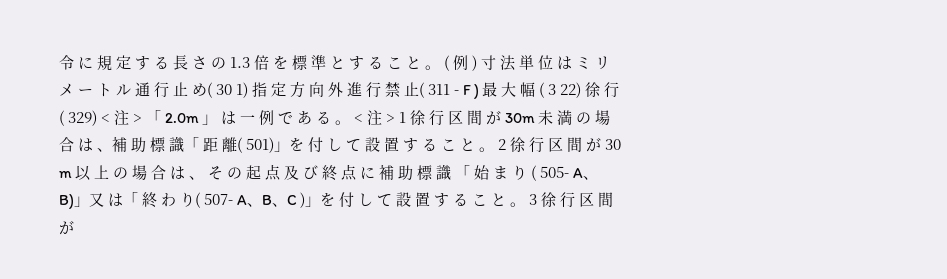令 に 規 定 す る 長 さ の 1.3 倍 を 標 準 と す る こ と 。 ( 例 ) 寸 法 単 位 は ミ リ メ ー ト ル 通 行 止 め( 30 1) 指 定 方 向 外 進 行 禁 止( 311 - F ) 最 大 幅 ( 3 22) 徐 行 ( 329) < 注 > 「 2.0m 」 は 一 例 で あ る 。 < 注 > 1 徐 行 区 間 が 30m 未 満 の 場 合 は 、補 助 標 識「 距 離( 501)」を 付 し て 設 置 す る こ と 。 2 徐 行 区 間 が 30 m 以 上 の 場 合 は 、 そ の 起 点 及 び 終 点 に 補 助 標 識 「 始 ま り ( 505- A、B)」又 は「 終 わ り( 507- A、B、C )」を 付 し て 設 置 す る こ と 。 3 徐 行 区 間 が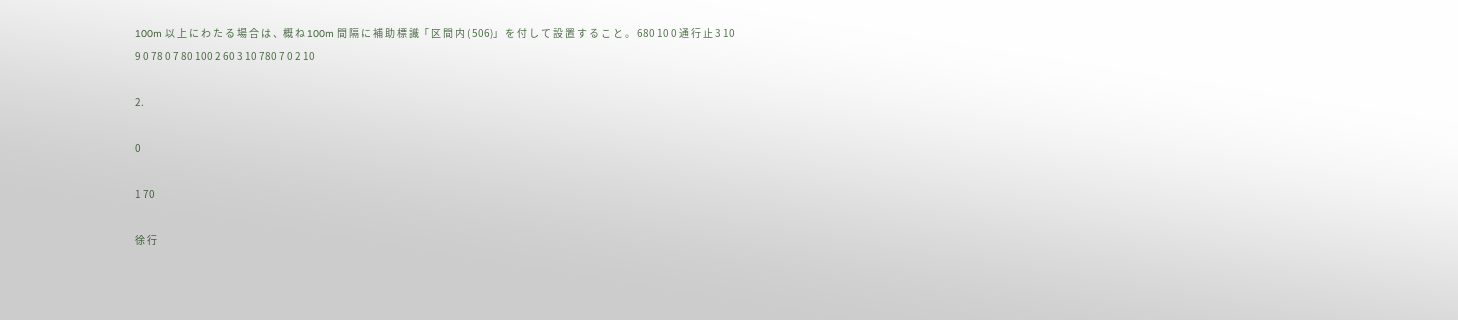100m 以 上 に わ た る 場 合 は 、概 ね 100m 間 隔 に 補 助 標 識「 区 間 内 ( 506)」 を 付 し て 設 置 す る こ と 。 680 10 0 通 行 止 3 10 9 0 78 0 7 80 100 2 60 3 10 780 7 0 2 10

2.

0

1 70

徐 行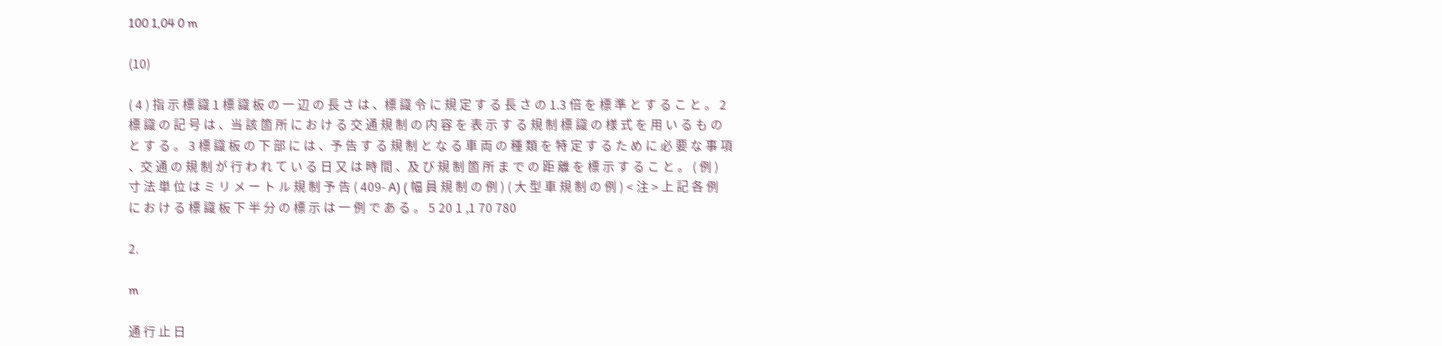100 1,04 0 m

(10)

( 4 ) 指 示 標 識 1 標 識 板 の 一 辺 の 長 さ は 、標 識 令 に 規 定 す る 長 さ の 1.3 倍 を 標 準 と す る こ と 。 2 標 識 の 記 号 は 、当 該 箇 所 に お け る 交 通 規 制 の 内 容 を 表 示 す る 規 制 標 識 の 様 式 を 用 い る も の と す る 。 3 標 識 板 の 下 部 に は 、予 告 す る 規 制 と な る 車 両 の 種 類 を 特 定 す る た め に 必 要 な 事 項 、交 通 の 規 制 が 行 わ れ て い る 日 又 は 時 間 、及 び 規 制 箇 所 ま で の 距 離 を 標 示 す る こ と 。 ( 例 ) 寸 法 単 位 は ミ リ メ ー ト ル 規 制 予 告 ( 409- A) ( 幅 員 規 制 の 例 ) ( 大 型 車 規 制 の 例 ) < 注 > 上 記 各 例 に お け る 標 識 板 下 半 分 の 標 示 は 一 例 で あ る 。 5 20 1 ,1 70 780

2.

m

通 行 止 日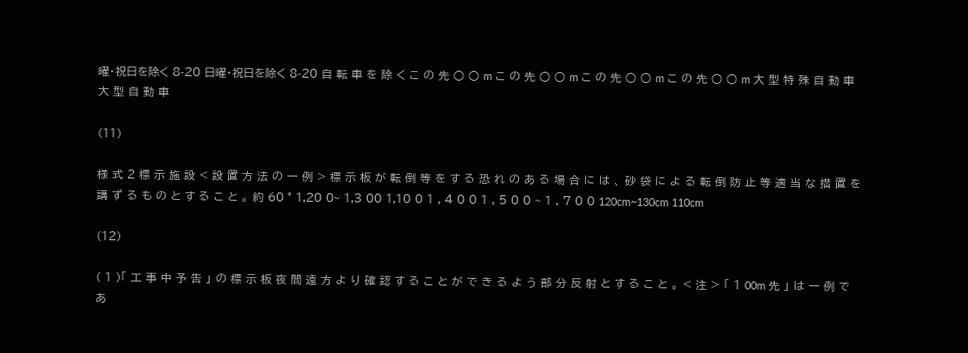曜・祝日を除く 8-20 日曜・祝日を除く 8-20 自 転 車 を 除 く こ の 先 ○ ○ m こ の 先 ○ ○ m こ の 先 ○ ○ m こ の 先 ○ ○ m 大 型 特 殊 自 動 車 大 型 自 動 車

(11)

様 式 2 標 示 施 設 < 設 置 方 法 の 一 例 > 標 示 板 が 転 倒 等 を す る 恐 れ の あ る 場 合 に は 、 砂 袋 に よ る 転 倒 防 止 等 適 当 な 措 置 を 講 ず る も の と す る こ と 。 約 60 ° 1,20 0~ 1,3 00 1,10 0 1 , 4 0 0 1 , 5 0 0 ~ 1 , 7 0 0 120cm~130cm 110cm

(12)

( 1 )「 工 事 中 予 告 」 の 標 示 板 夜 間 遠 方 よ り 確 認 す る こ と が で き る よ う 部 分 反 射 と す る こ と 。 < 注 > 「 1 00m 先 」 は 一 例 で あ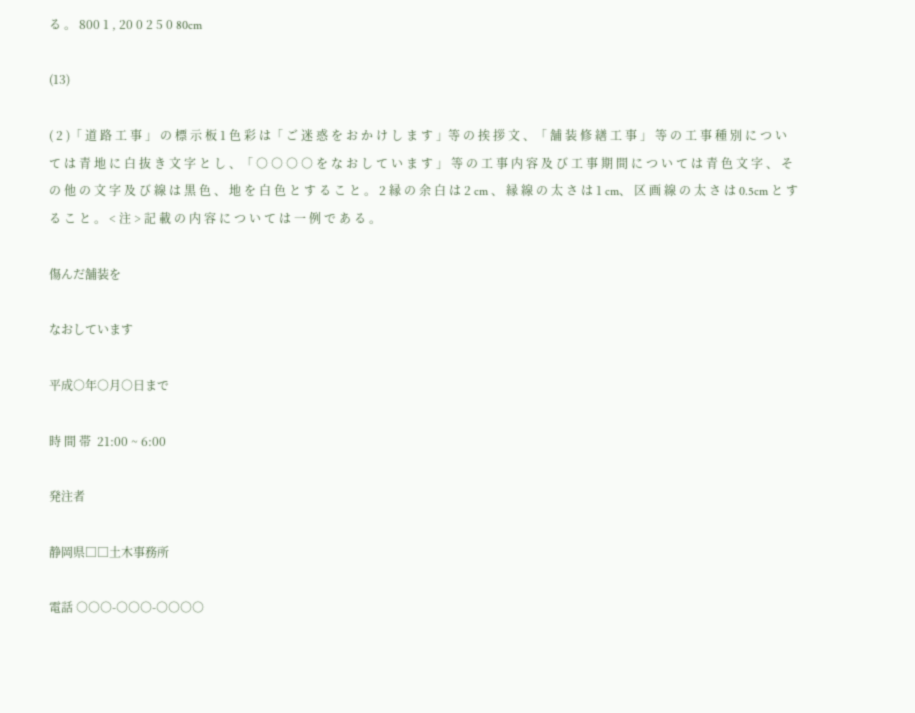る 。 800 1 , 20 0 2 5 0 80cm

(13)

( 2 )「 道 路 工 事 」 の 標 示 板 1 色 彩 は「 ご 迷 惑 を お か け し ま す 」等 の 挨 拶 文 、「 舗 装 修 繕 工 事 」 等 の 工 事 種 別 に つ い て は 青 地 に 白 抜 き 文 字 と し 、「 ○ ○ ○ ○ を な お し て い ま す 」 等 の 工 事 内 容 及 び 工 事 期 間 に つ い て は 青 色 文 字 、 そ の 他 の 文 字 及 び 線 は 黒 色 、 地 を 白 色 と す る こ と 。 2 縁 の 余 白 は 2 cm 、 縁 線 の 太 さ は 1 cm、 区 画 線 の 太 さ は 0.5cm と す る こ と 。 < 注 > 記 載 の 内 容 に つ い て は 一 例 で あ る 。

傷んだ舗装を

なおしています

平成○年○月○日まで

時 間 帯  21:00 ~ 6:00

発注者

静岡県□□土木事務所

電話 ○○○-○○○-○○○○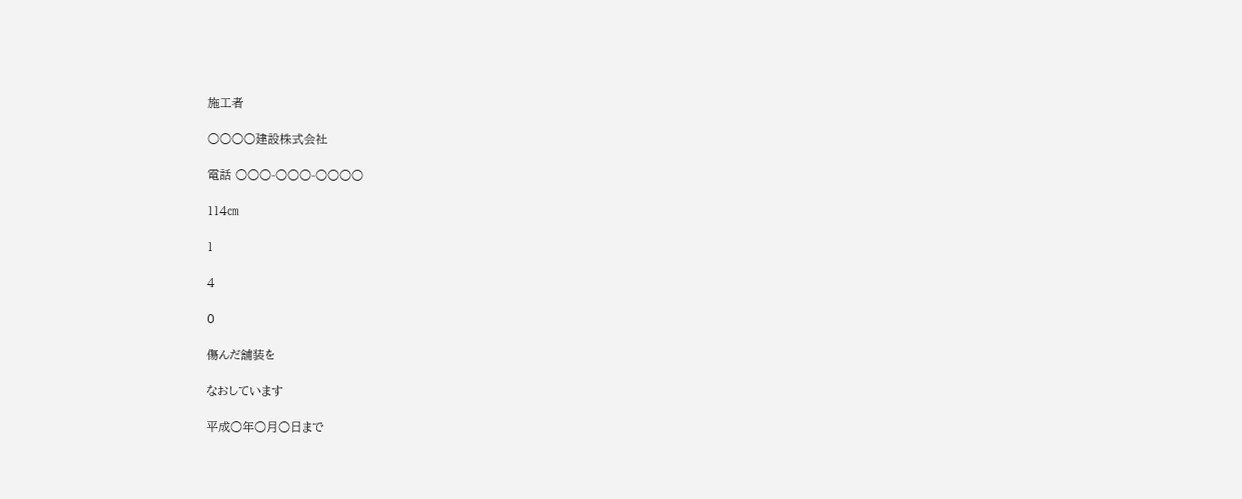施工者

○○○○建設株式会社

電話 ○○○-○○○-○○○○

114㎝

1

4

0

傷んだ舗装を

なおしています

平成○年○月○日まで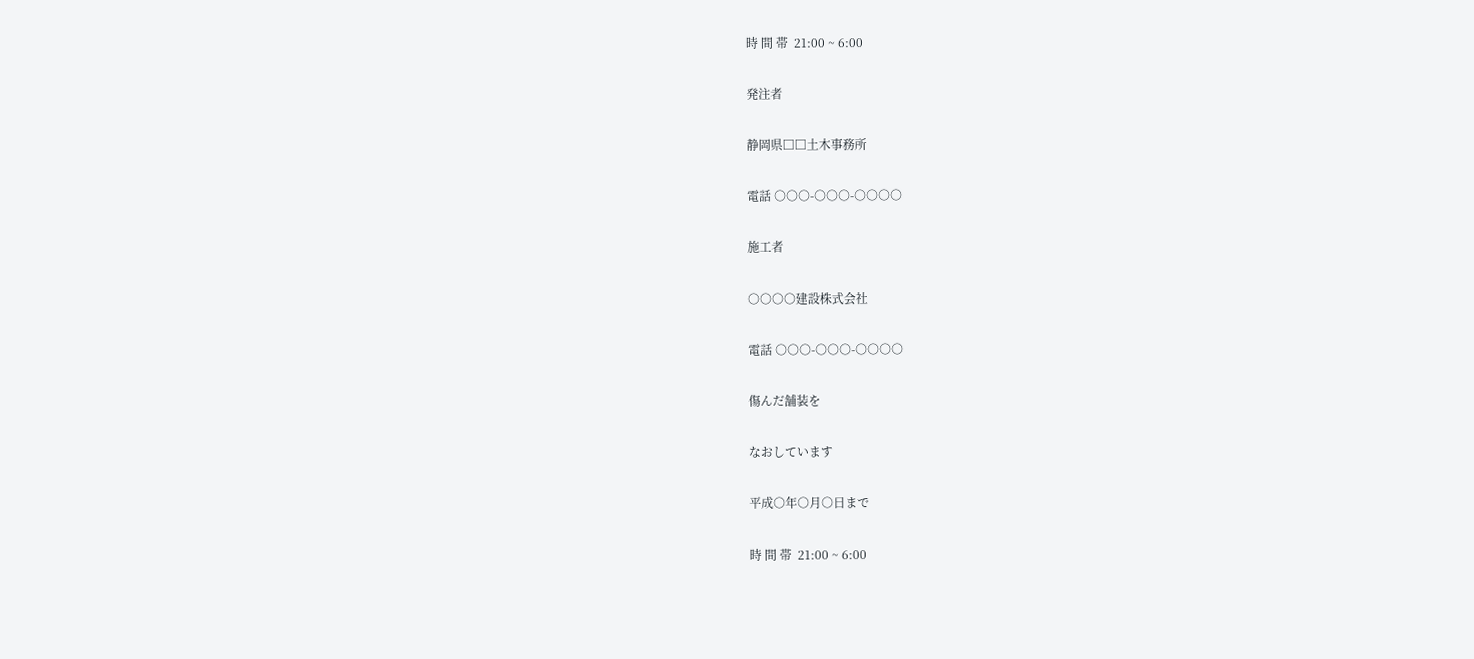時 間 帯  21:00 ~ 6:00

発注者

静岡県□□土木事務所

電話 ○○○-○○○-○○○○

施工者

○○○○建設株式会社

電話 ○○○-○○○-○○○○

傷んだ舗装を

なおしています

平成○年○月○日まで

時 間 帯  21:00 ~ 6:00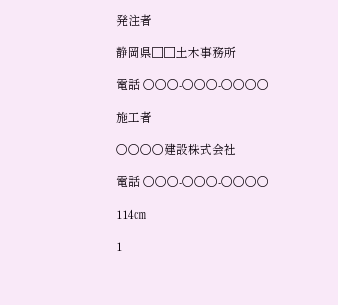発注者

静岡県□□土木事務所

電話 ○○○-○○○-○○○○

施工者

○○○○建設株式会社

電話 ○○○-○○○-○○○○

114㎝

1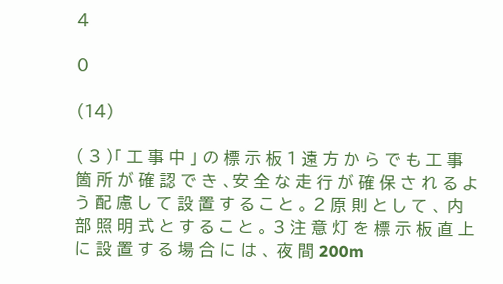4

0

(14)

( 3 )「 工 事 中 」 の 標 示 板 1 遠 方 か ら で も 工 事 箇 所 が 確 認 で き 、安 全 な 走 行 が 確 保 さ れ る よ う 配 慮 し て 設 置 す る こ と 。 2 原 則 と し て 、 内 部 照 明 式 と す る こ と 。 3 注 意 灯 を 標 示 板 直 上 に 設 置 す る 場 合 に は 、 夜 間 200m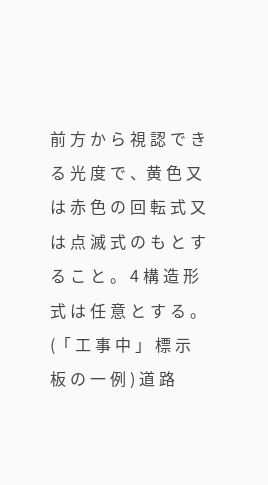前 方 か ら 視 認 で き る 光 度 で 、黄 色 又 は 赤 色 の 回 転 式 又 は 点 滅 式 の も と す る こ と 。 4 構 造 形 式 は 任 意 と す る 。 (「 工 事 中 」 標 示 板 の 一 例 ) 道 路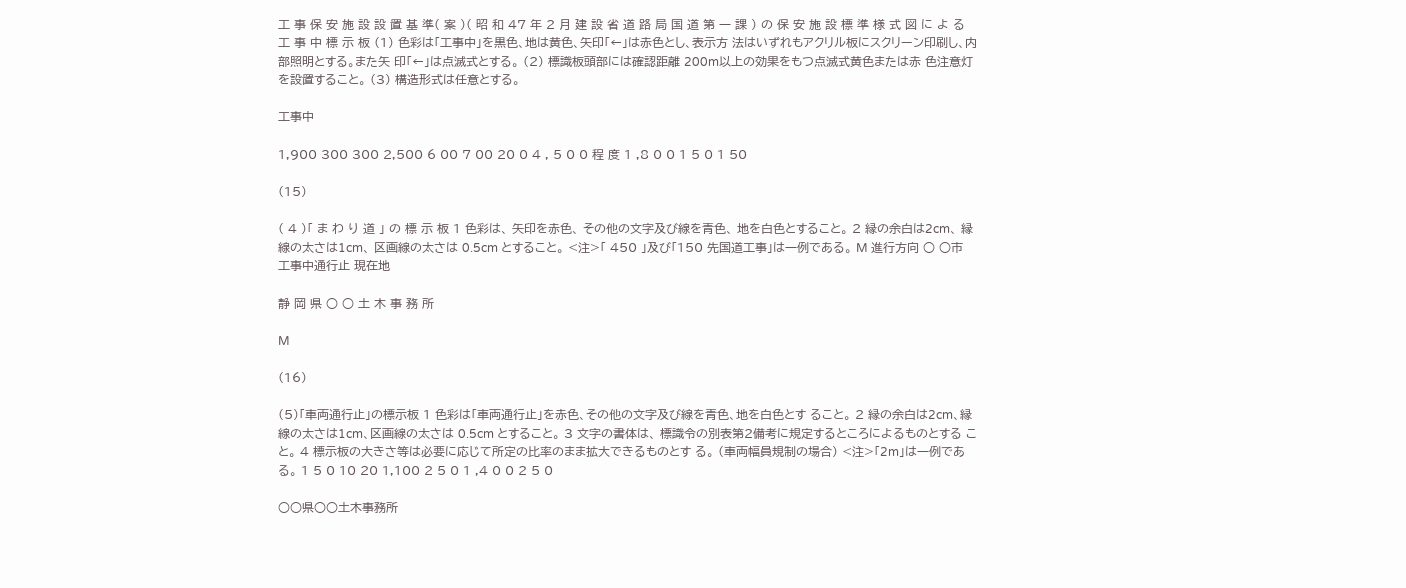工 事 保 安 施 設 設 置 基 準( 案 )( 昭 和 47 年 2 月 建 設 省 道 路 局 国 道 第 一 課 ) の 保 安 施 設 標 準 様 式 図 に よ る 工 事 中 標 示 板 (1) 色彩は「工事中」を黒色、地は黄色、矢印「←」は赤色とし、表示方 法はいずれもアクリル板にスクリーン印刷し、内部照明とする。また矢 印「←」は点滅式とする。 (2) 標識板頭部には確認距離 200m以上の効果をもつ点滅式黄色または赤 色注意灯を設置すること。 (3) 構造形式は任意とする。

工事中

1,900 300 300 2,500 6 00 7 00 20 0 4 , 5 0 0 程 度 1 ,8 0 0 1 5 0 1 50

(15)

( 4 )「 ま わ り 道 」 の 標 示 板 1 色彩は、 矢印を赤色、 その他の文字及び線を青色、 地を白色とすること。 2 縁の余白は2cm、 縁線の太さは1cm、 区画線の太さは 0.5cm とすること。 <注>「 450 」及び「150 先国道工事」は一例である。 M 進行方向 ○ ○市 工事中通行止 現在地

静 岡 県 ○ ○ 土 木 事 務 所

M

(16)

(5)「車両通行止」の標示板 1 色彩は「車両通行止」を赤色、その他の文字及び線を青色、地を白色とす ること。 2 縁の余白は2cm、縁線の太さは1cm、区画線の太さは 0.5cm とすること。 3 文字の書体は、 標識令の別表第2備考に規定するところによるものとする こと。 4 標示板の大きさ等は必要に応じて所定の比率のまま拡大できるものとす る。 (車両幅員規制の場合) <注>「2m」は一例である。 1 5 0 10 20 1,100 2 5 0 1 ,4 0 0 2 5 0

○○県○○土木事務所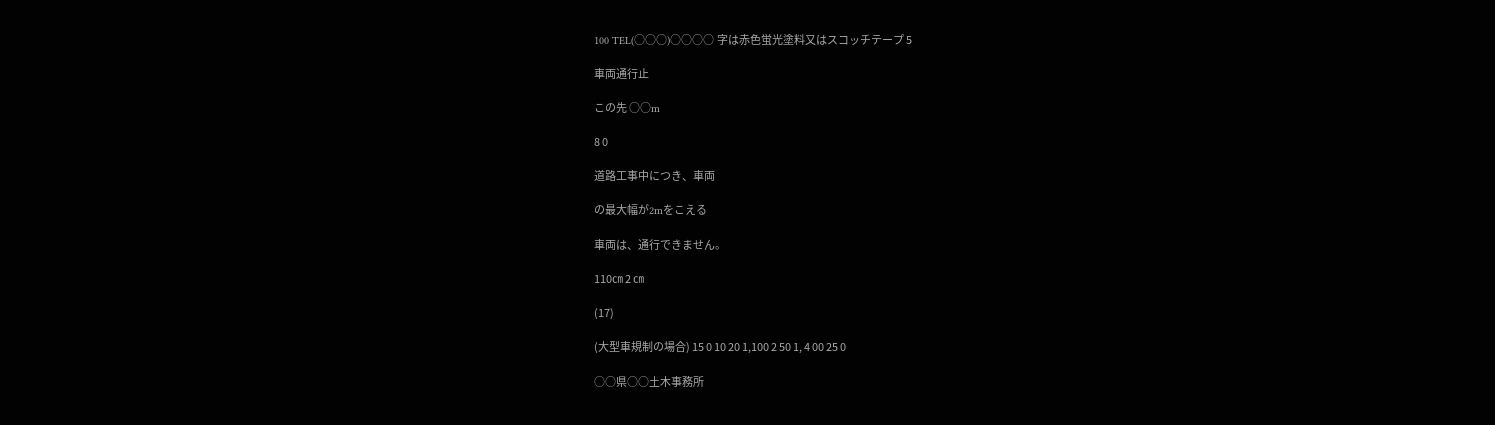100 TEL(○○○)○○○○ 字は赤色蛍光塗料又はスコッチテープ 5

車両通行止

この先 ○○m

8 0

道路工事中につき、車両

の最大幅が2mをこえる

車両は、通行できません。

110㎝ 2 ㎝

(17)

(大型車規制の場合) 15 0 10 20 1,100 2 50 1, 4 00 25 0

○○県○○土木事務所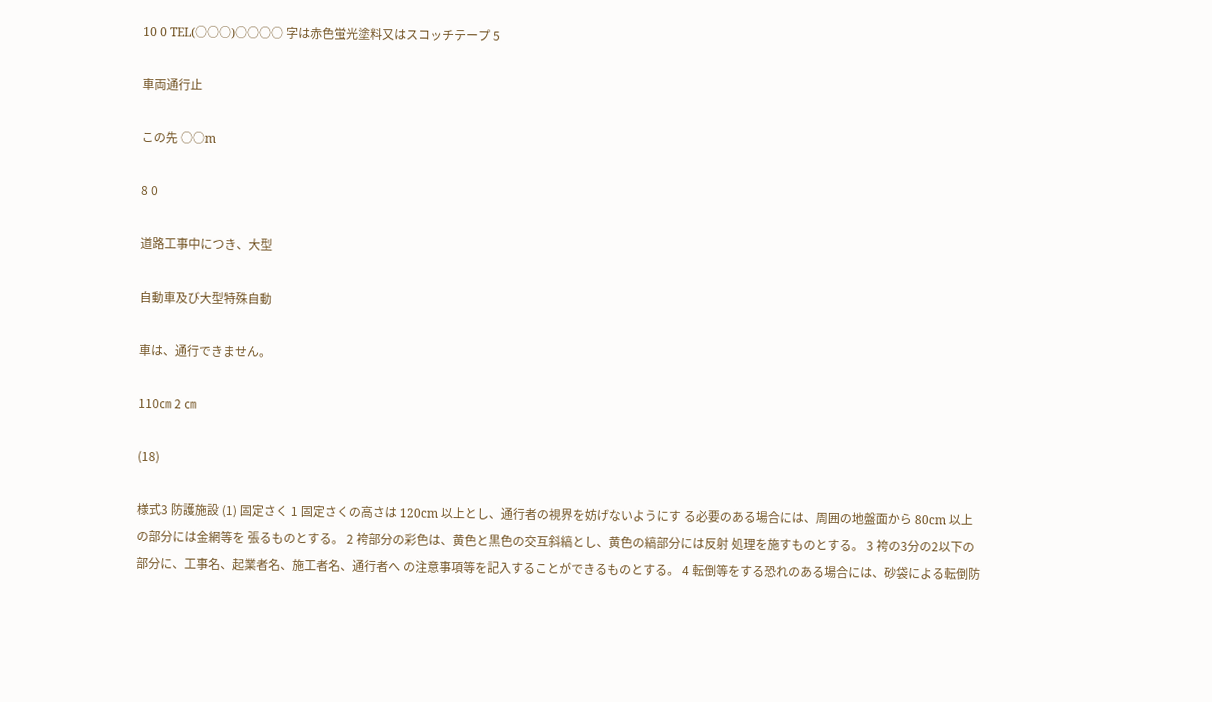10 0 TEL(○○○)○○○○ 字は赤色蛍光塗料又はスコッチテープ 5

車両通行止

この先 ○○m

8 0

道路工事中につき、大型

自動車及び大型特殊自動

車は、通行できません。

110㎝ 2 ㎝

(18)

様式3 防護施設 (1) 固定さく 1 固定さくの高さは 120cm 以上とし、通行者の視界を妨げないようにす る必要のある場合には、周囲の地盤面から 80cm 以上の部分には金網等を 張るものとする。 2 袴部分の彩色は、黄色と黒色の交互斜縞とし、黄色の縞部分には反射 処理を施すものとする。 3 袴の3分の2以下の部分に、工事名、起業者名、施工者名、通行者へ の注意事項等を記入することができるものとする。 4 転倒等をする恐れのある場合には、砂袋による転倒防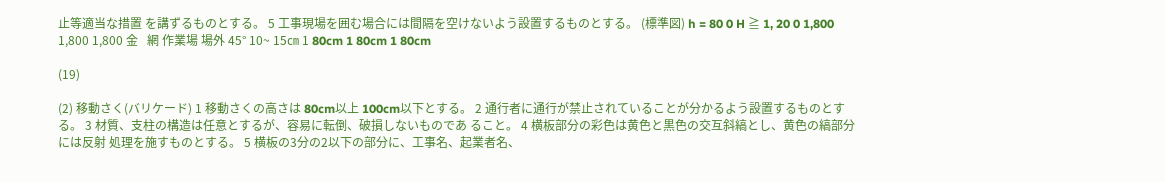止等適当な措置 を講ずるものとする。 5 工事現場を囲む場合には間隔を空けないよう設置するものとする。 (標準図) h = 80 0 H ≧ 1, 20 0 1,800 1,800 1,800 金   網 作業場 場外 45° 10~ 15㎝ 1 80cm 1 80cm 1 80cm

(19)

(2) 移動さく(バリケード) 1 移動さくの高さは 80cm以上 100cm以下とする。 2 通行者に通行が禁止されていることが分かるよう設置するものとする。 3 材質、支柱の構造は任意とするが、容易に転倒、破損しないものであ ること。 4 横板部分の彩色は黄色と黒色の交互斜縞とし、黄色の縞部分には反射 処理を施すものとする。 5 横板の3分の2以下の部分に、工事名、起業者名、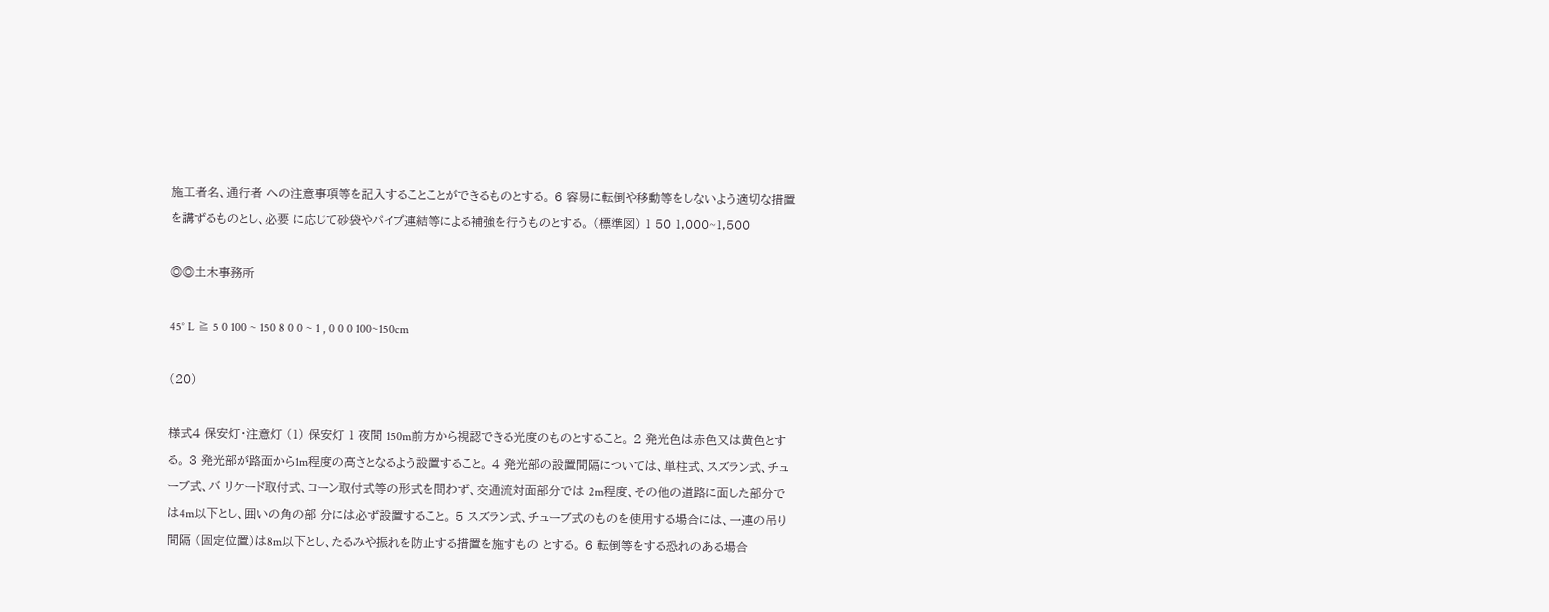施工者名、通行者 への注意事項等を記入することことができるものとする。 6 容易に転倒や移動等をしないよう適切な措置を講ずるものとし、必要 に応じて砂袋やパイプ連結等による補強を行うものとする。 (標準図) 1 50 1,000~1,500

◎◎土木事務所

45° L ≧ 5 0 100 ~ 150 8 0 0 ~ 1 , 0 0 0 100~150cm

(20)

様式4 保安灯・注意灯 (1) 保安灯 1 夜間 150m前方から視認できる光度のものとすること。 2 発光色は赤色又は黄色とする。 3 発光部が路面から1m程度の高さとなるよう設置すること。 4 発光部の設置間隔については、単柱式、スズラン式、チューブ式、バ リケード取付式、コーン取付式等の形式を問わず、交通流対面部分では 2m程度、その他の道路に面した部分では4m以下とし、囲いの角の部 分には必ず設置すること。 5 スズラン式、チューブ式のものを使用する場合には、一連の吊り間隔 (固定位置)は8m以下とし、たるみや振れを防止する措置を施すもの とする。 6 転倒等をする恐れのある場合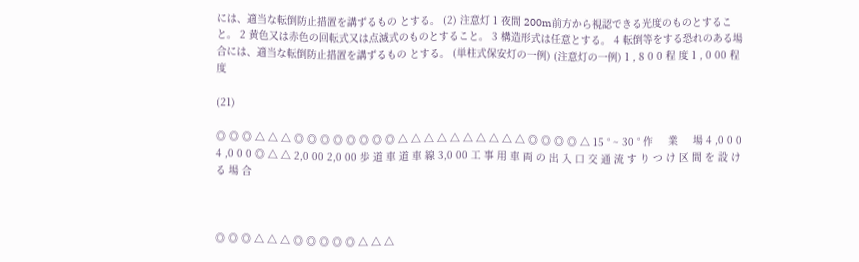には、適当な転倒防止措置を講ずるもの とする。 (2) 注意灯 1 夜間 200m前方から視認できる光度のものとすること。 2 黄色又は赤色の回転式又は点滅式のものとすること。 3 構造形式は任意とする。 4 転倒等をする恐れのある場合には、適当な転倒防止措置を講ずるもの とする。 (単柱式保安灯の一例) (注意灯の一例) 1 , 8 0 0 程 度 1 , 0 00 程 度

(21)

◎ ◎ ◎ △ △ △ ◎ ◎ ◎ ◎ ◎ ◎ ◎ ◎ △ △ △ △ △ △ △ △ △ △ ◎ ◎ ◎ ◎ △ 15 ° ~ 30 ° 作     業     場 4 ,0 0 0 4 ,0 0 0 ◎ △ △ 2,0 00 2,0 00 歩 道 車 道 車 線 3,0 00 工 事 用 車 両 の 出 入 口 交 通 流 す り つ け 区 間 を 設 け る 場 合



◎ ◎ ◎ △ △ △ ◎ ◎ ◎ ◎ ◎ △ △ △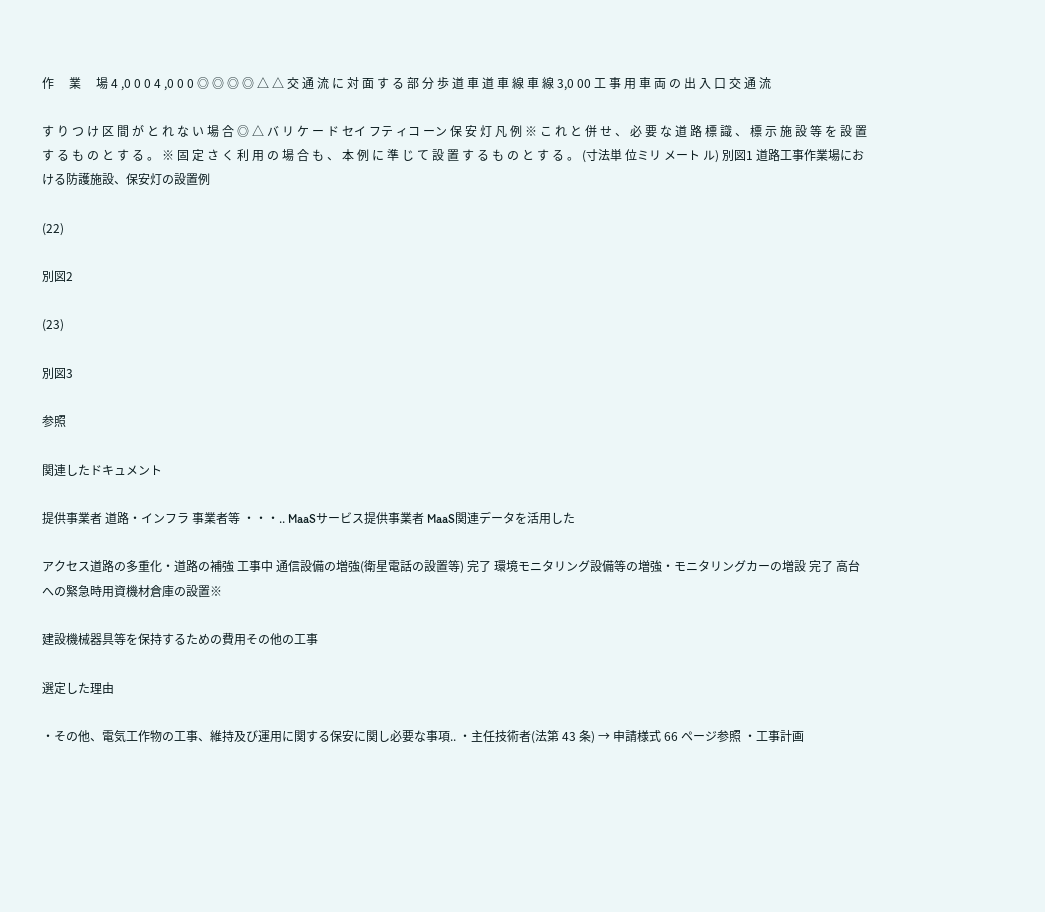作     業     場 4 ,0 0 0 4 ,0 0 0 ◎ ◎ ◎ ◎ △ △ 交 通 流 に 対 面 す る 部 分 歩 道 車 道 車 線 車 線 3,0 00 工 事 用 車 両 の 出 入 口 交 通 流

す り つ け 区 間 が と れ な い 場 合 ◎ △ バ リ ケ ー ド セイ フテ ィコ ーン 保 安 灯 凡 例 ※ こ れ と 併 せ 、 必 要 な 道 路 標 識 、 標 示 施 設 等 を 設 置 す る も の と す る 。 ※ 固 定 さ く 利 用 の 場 合 も 、 本 例 に 準 じ て 設 置 す る も の と す る 。 (寸法単 位ミリ メート ル) 別図1 道路工事作業場における防護施設、保安灯の設置例

(22)

別図2

(23)

別図3

参照

関連したドキュメント

提供事業者 道路・インフラ 事業者等 ・・・.. MaaSサービス提供事業者 MaaS関連データを活用した

アクセス道路の多重化・道路の補強 工事中 通信設備の増強(衛星電話の設置等) 完了 環境モニタリング設備等の増強・モニタリングカーの増設 完了 高台への緊急時用資機材倉庫の設置※

建設機械器具等を保持するための費用その他の工事

選定した理由

・その他、電気工作物の工事、維持及び運用に関する保安に関し必要な事項.. ・主任技術者(法第 43 条) → 申請様式 66 ページ参照 ・工事計画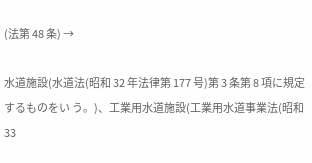(法第 48 条) →

水道施設(水道法(昭和 32 年法律第 177 号)第 3 条第 8 項に規定するものをい う。)、工業用水道施設(工業用水道事業法(昭和 33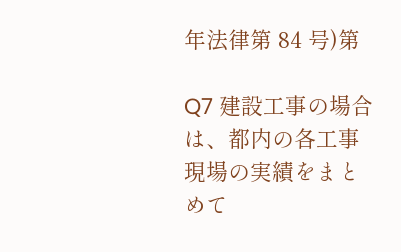年法律第 84 号)第

Q7 建設工事の場合は、都内の各工事現場の実績をまとめて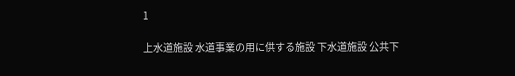1

上水道施設 水道事業の用に供する施設 下水道施設 公共下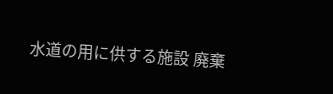水道の用に供する施設 廃棄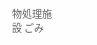物処理施設 ごみ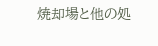焼却場と他の処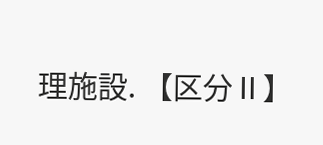理施設. 【区分Ⅱ】